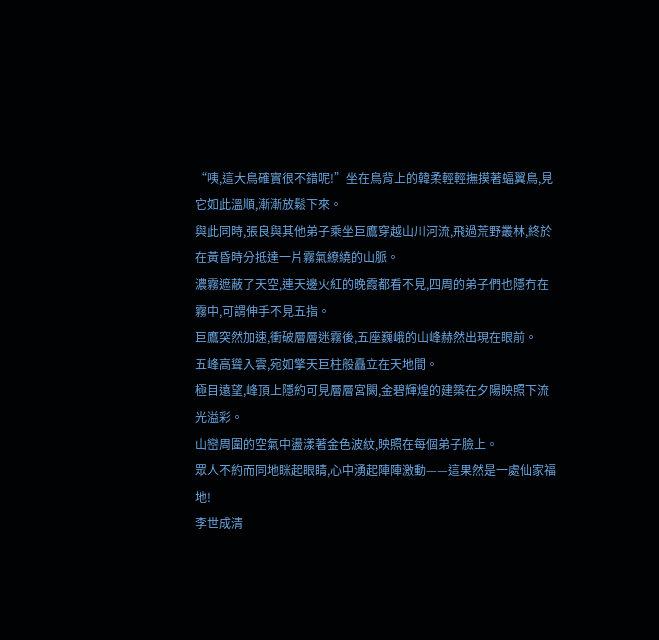“咦,這大鳥確實很不錯呢!”坐在鳥背上的韓柔輕輕撫摸著蝠翼鳥,見它如此溫順,漸漸放鬆下來。
與此同時,張良與其他弟子乘坐巨鷹穿越山川河流,飛過荒野叢林,終於在黃昏時分抵達一片霧氣繚繞的山脈。
濃霧遮蔽了天空,連天邊火紅的晚霞都看不見,四周的弟子們也隱冇在霧中,可謂伸手不見五指。
巨鷹突然加速,衝破層層迷霧後,五座巍峨的山峰赫然出現在眼前。
五峰高聳入雲,宛如擎天巨柱般矗立在天地間。
極目遠望,峰頂上隱約可見層層宮闕,金碧輝煌的建築在夕陽映照下流光溢彩。
山巒周圍的空氣中盪漾著金色波紋,映照在每個弟子臉上。
眾人不約而同地眯起眼睛,心中湧起陣陣激動——這果然是一處仙家福地!
李世成清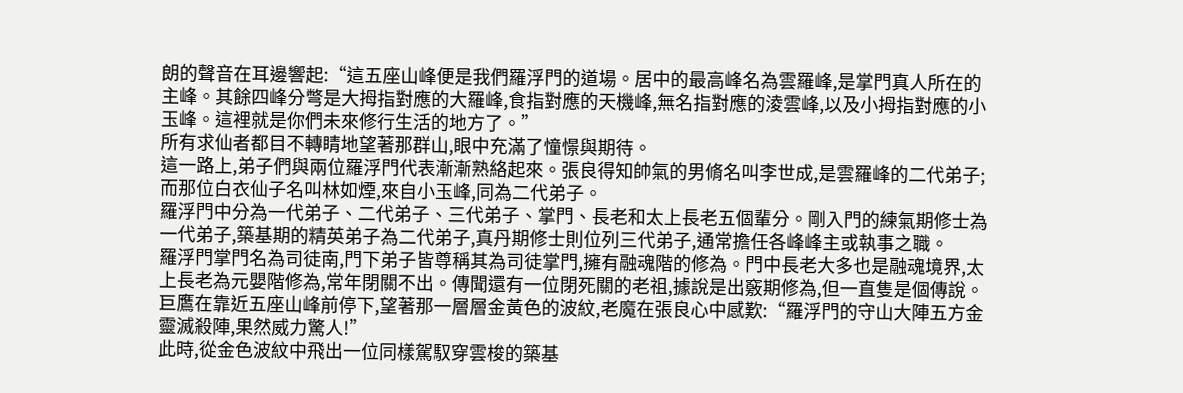朗的聲音在耳邊響起:“這五座山峰便是我們羅浮門的道場。居中的最高峰名為雲羅峰,是掌門真人所在的主峰。其餘四峰分彆是大拇指對應的大羅峰,食指對應的天機峰,無名指對應的淩雲峰,以及小拇指對應的小玉峰。這裡就是你們未來修行生活的地方了。”
所有求仙者都目不轉睛地望著那群山,眼中充滿了憧憬與期待。
這一路上,弟子們與兩位羅浮門代表漸漸熟絡起來。張良得知帥氣的男脩名叫李世成,是雲羅峰的二代弟子;而那位白衣仙子名叫林如煙,來自小玉峰,同為二代弟子。
羅浮門中分為一代弟子、二代弟子、三代弟子、掌門、長老和太上長老五個輩分。剛入門的練氣期修士為一代弟子,築基期的精英弟子為二代弟子,真丹期修士則位列三代弟子,通常擔任各峰峰主或執事之職。
羅浮門掌門名為司徒南,門下弟子皆尊稱其為司徒掌門,擁有融魂階的修為。門中長老大多也是融魂境界,太上長老為元嬰階修為,常年閉關不出。傳聞還有一位閉死關的老祖,據說是出竅期修為,但一直隻是個傳說。
巨鷹在靠近五座山峰前停下,望著那一層層金黃色的波紋,老魔在張良心中感歎:“羅浮門的守山大陣五方金靈滅殺陣,果然威力驚人!”
此時,從金色波紋中飛出一位同樣駕馭穿雲梭的築基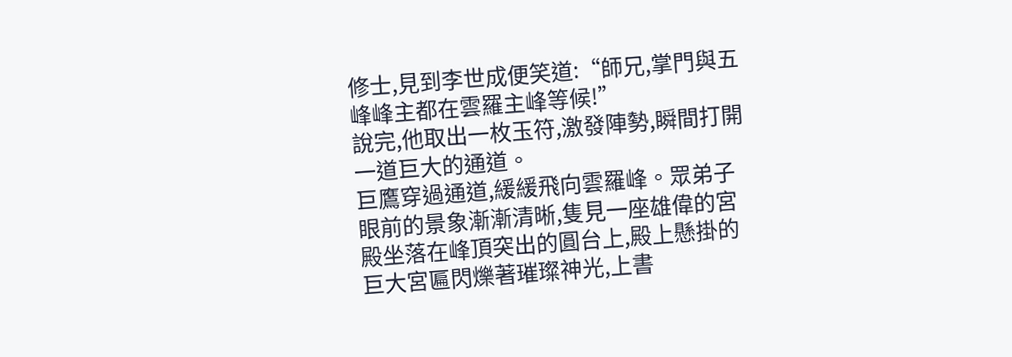修士,見到李世成便笑道:“師兄,掌門與五峰峰主都在雲羅主峰等候!”
說完,他取出一枚玉符,激發陣勢,瞬間打開一道巨大的通道。
巨鷹穿過通道,緩緩飛向雲羅峰。眾弟子眼前的景象漸漸清晰,隻見一座雄偉的宮殿坐落在峰頂突出的圓台上,殿上懸掛的巨大宮匾閃爍著璀璨神光,上書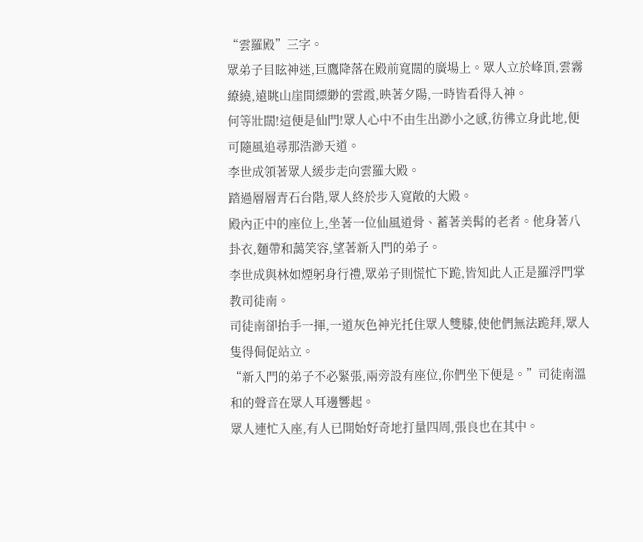“雲羅殿”三字。
眾弟子目眩神迷,巨鷹降落在殿前寬闊的廣場上。眾人立於峰頂,雲霧繚繞,遠眺山崖間縹緲的雲霞,映著夕陽,一時皆看得入神。
何等壯闊!這便是仙門!眾人心中不由生出渺小之感,彷彿立身此地,便可隨風追尋那浩渺天道。
李世成領著眾人緩步走向雲羅大殿。
踏過層層青石台階,眾人終於步入寬敞的大殿。
殿內正中的座位上,坐著一位仙風道骨、蓄著美髯的老者。他身著八卦衣,麵帶和藹笑容,望著新入門的弟子。
李世成與林如煙躬身行禮,眾弟子則慌忙下跪,皆知此人正是羅浮門掌教司徒南。
司徒南卻抬手一揮,一道灰色神光托住眾人雙膝,使他們無法跪拜,眾人隻得侷促站立。
“新入門的弟子不必緊張,兩旁設有座位,你們坐下便是。”司徒南溫和的聲音在眾人耳邊響起。
眾人連忙入座,有人已開始好奇地打量四周,張良也在其中。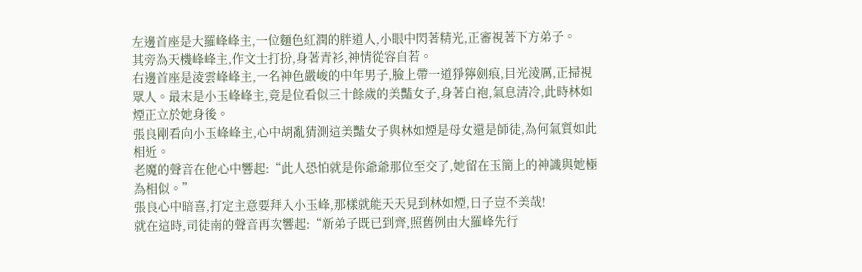左邊首座是大羅峰峰主,一位麵色紅潤的胖道人,小眼中閃著精光,正審視著下方弟子。
其旁為天機峰峰主,作文士打扮,身著青衫,神情從容自若。
右邊首座是淩雲峰峰主,一名神色嚴峻的中年男子,臉上帶一道猙獰劍痕,目光淩厲,正掃視眾人。最末是小玉峰峰主,竟是位看似三十餘歲的美豔女子,身著白袍,氣息清冷,此時林如煙正立於她身後。
張良剛看向小玉峰峰主,心中胡亂猜測這美豔女子與林如煙是母女還是師徒,為何氣質如此相近。
老魔的聲音在他心中響起:“此人恐怕就是你爺爺那位至交了,她留在玉簡上的神識與她極為相似。”
張良心中暗喜,打定主意要拜入小玉峰,那樣就能天天見到林如煙,日子豈不美哉!
就在這時,司徒南的聲音再次響起:“新弟子既已到齊,照舊例由大羅峰先行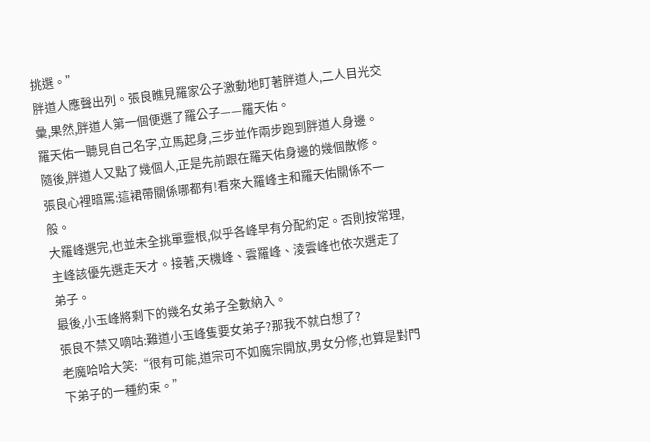挑選。”
胖道人應聲出列。張良瞧見羅家公子激動地盯著胖道人,二人目光交彙,果然,胖道人第一個便選了羅公子——羅天佑。
羅天佑一聽見自己名字,立馬起身,三步並作兩步跑到胖道人身邊。
隨後,胖道人又點了幾個人,正是先前跟在羅天佑身邊的幾個散修。
張良心裡暗罵:這裙帶關係哪都有!看來大羅峰主和羅天佑關係不一般。
大羅峰選完,也並未全挑單靈根,似乎各峰早有分配約定。否則按常理,主峰該優先選走天才。接著,天機峰、雲羅峰、淩雲峰也依次選走了弟子。
最後,小玉峰將剩下的幾名女弟子全數納入。
張良不禁又嘀咕:難道小玉峰隻要女弟子?那我不就白想了?
老魔哈哈大笑:“很有可能,道宗可不如魔宗開放,男女分修,也算是對門下弟子的一種約束。”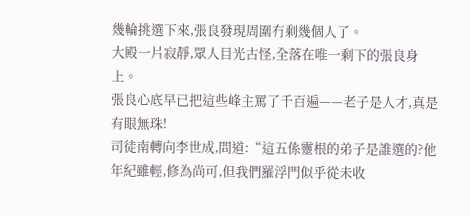幾輪挑選下來,張良發現周圍冇剩幾個人了。
大殿一片寂靜,眾人目光古怪,全落在唯一剩下的張良身上。
張良心底早已把這些峰主罵了千百遍——老子是人才,真是有眼無珠!
司徒南轉向李世成,問道:“這五係靈根的弟子是誰選的?他年紀雖輕,修為尚可,但我們羅浮門似乎從未收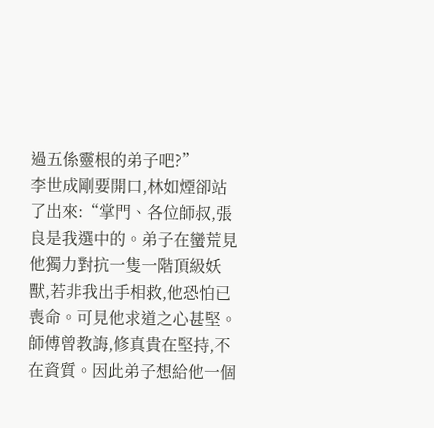過五係靈根的弟子吧?”
李世成剛要開口,林如煙卻站了出來:“掌門、各位師叔,張良是我選中的。弟子在蠻荒見他獨力對抗一隻一階頂級妖獸,若非我出手相救,他恐怕已喪命。可見他求道之心甚堅。師傅曾教誨,修真貴在堅持,不在資質。因此弟子想給他一個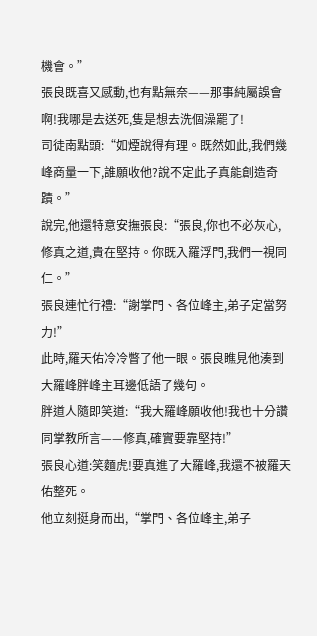機會。”
張良既喜又感動,也有點無奈——那事純屬誤會啊!我哪是去送死,隻是想去洗個澡罷了!
司徒南點頭:“如煙說得有理。既然如此,我們幾峰商量一下,誰願收他?說不定此子真能創造奇蹟。”
說完,他還特意安撫張良:“張良,你也不必灰心,修真之道,貴在堅持。你既入羅浮門,我們一視同仁。”
張良連忙行禮:“謝掌門、各位峰主,弟子定當努力!”
此時,羅天佑冷冷瞥了他一眼。張良瞧見他湊到大羅峰胖峰主耳邊低語了幾句。
胖道人隨即笑道:“我大羅峰願收他!我也十分讚同掌教所言——修真,確實要靠堅持!”
張良心道:笑麵虎!要真進了大羅峰,我還不被羅天佑整死。
他立刻挺身而出,“掌門、各位峰主,弟子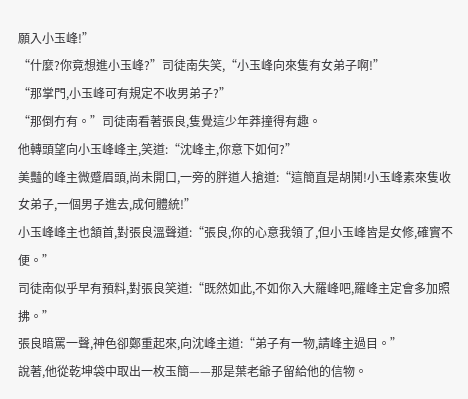願入小玉峰!”
“什麼?你竟想進小玉峰?”司徒南失笑,“小玉峰向來隻有女弟子啊!”
“那掌門,小玉峰可有規定不收男弟子?”
“那倒冇有。”司徒南看著張良,隻覺這少年莽撞得有趣。
他轉頭望向小玉峰峰主,笑道:“沈峰主,你意下如何?”
美豔的峰主微蹙眉頭,尚未開口,一旁的胖道人搶道:“這簡直是胡鬨!小玉峰素來隻收女弟子,一個男子進去,成何體統!”
小玉峰峰主也頷首,對張良溫聲道:“張良,你的心意我領了,但小玉峰皆是女修,確實不便。”
司徒南似乎早有預料,對張良笑道:“既然如此,不如你入大羅峰吧,羅峰主定會多加照拂。”
張良暗罵一聲,神色卻鄭重起來,向沈峰主道:“弟子有一物,請峰主過目。”
說著,他從乾坤袋中取出一枚玉簡——那是葉老爺子留給他的信物。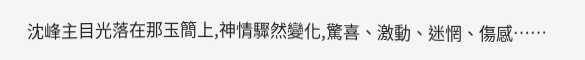沈峰主目光落在那玉簡上,神情驟然變化,驚喜、激動、迷惘、傷感……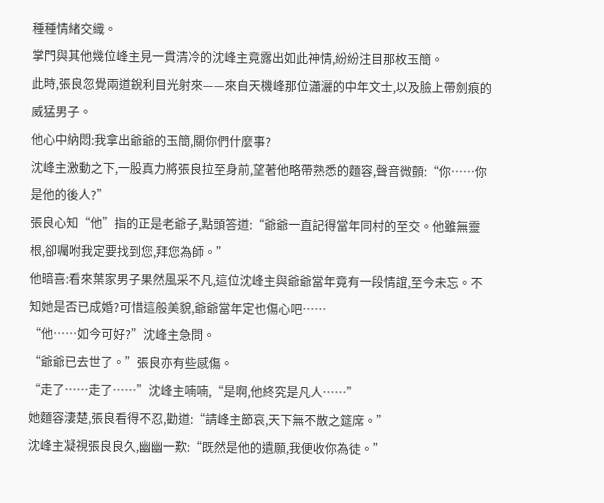種種情緒交織。
掌門與其他幾位峰主見一貫清冷的沈峰主竟露出如此神情,紛紛注目那枚玉簡。
此時,張良忽覺兩道銳利目光射來——來自天機峰那位瀟灑的中年文士,以及臉上帶劍痕的威猛男子。
他心中納悶:我拿出爺爺的玉簡,關你們什麼事?
沈峰主激動之下,一股真力將張良拉至身前,望著他略帶熟悉的麵容,聲音微顫:“你……你是他的後人?”
張良心知“他”指的正是老爺子,點頭答道:“爺爺一直記得當年同村的至交。他雖無靈根,卻囑咐我定要找到您,拜您為師。”
他暗喜:看來葉家男子果然風采不凡,這位沈峰主與爺爺當年竟有一段情誼,至今未忘。不知她是否已成婚?可惜這般美貌,爺爺當年定也傷心吧……
“他……如今可好?”沈峰主急問。
“爺爺已去世了。”張良亦有些感傷。
“走了……走了……”沈峰主喃喃,“是啊,他終究是凡人……”
她麵容淒楚,張良看得不忍,勸道:“請峰主節哀,天下無不散之筵席。”
沈峰主凝視張良良久,幽幽一歎:“既然是他的遺願,我便收你為徒。”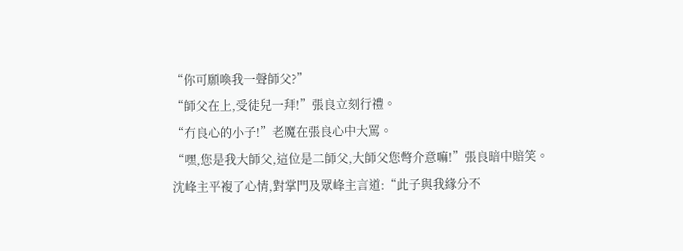“你可願喚我一聲師父?”
“師父在上,受徒兒一拜!”張良立刻行禮。
“冇良心的小子!”老魔在張良心中大罵。
“嘿,您是我大師父,這位是二師父,大師父您彆介意嘛!”張良暗中賠笑。
沈峰主平複了心情,對掌門及眾峰主言道:“此子與我緣分不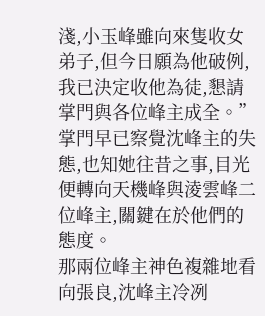淺,小玉峰雖向來隻收女弟子,但今日願為他破例,我已決定收他為徒,懇請掌門與各位峰主成全。”
掌門早已察覺沈峰主的失態,也知她往昔之事,目光便轉向天機峰與淩雲峰二位峰主,關鍵在於他們的態度。
那兩位峰主神色複雜地看向張良,沈峰主冷冽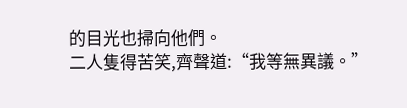的目光也掃向他們。
二人隻得苦笑,齊聲道:“我等無異議。”